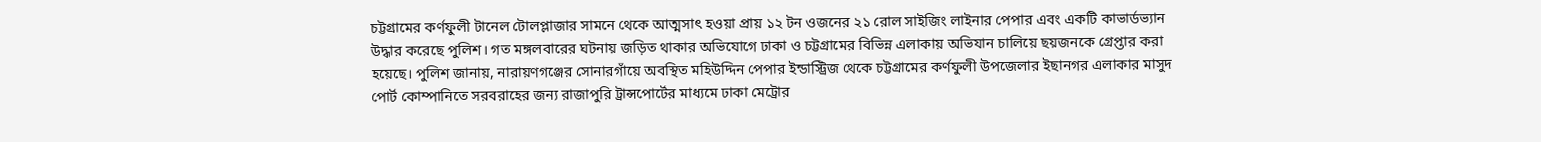চট্টগ্রামের কর্ণফুলী টানেল টোলপ্লাজার সামনে থেকে আত্মসাৎ হওয়া প্রায় ১২ টন ওজনের ২১ রোল সাইজিং লাইনার পেপার এবং একটি কাভার্ডভ্যান উদ্ধার করেছে পুলিশ। গত মঙ্গলবারের ঘটনায় জড়িত থাকার অভিযোগে ঢাকা ও চট্টগ্রামের বিভিন্ন এলাকায় অভিযান চালিয়ে ছয়জনকে গ্রেপ্তার করা হয়েছে। পুলিশ জানায়, নারায়ণগঞ্জের সোনারগাঁয়ে অবস্থিত মহিউদ্দিন পেপার ইন্ডাস্ট্রিজ থেকে চট্টগ্রামের কর্ণফুলী উপজেলার ইছানগর এলাকার মাসুদ পোর্ট কোম্পানিতে সরবরাহের জন্য রাজাপুরি ট্রান্সপোর্টের মাধ্যমে ঢাকা মেট্রোর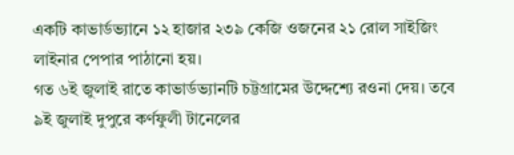একটি কাভার্ডভ্যানে ১২ হাজার ২৩৯ কেজি ওজনের ২১ রোল সাইজিং লাইনার পেপার পাঠানো হয়।
গত ৬ই জুলাই রাতে কাভার্ডভ্যানটি চট্টগ্রামের উদ্দেশ্যে রওনা দেয়। তবে ৯ই জুলাই দুপুরে কর্ণফুলী টানেলের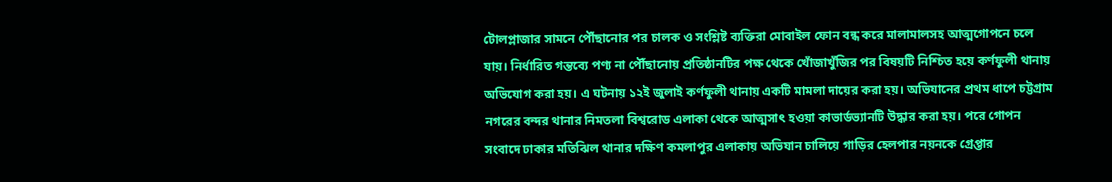টোলপ্লাজার সামনে পৌঁছানোর পর চালক ও সংশ্লিষ্ট ব্যক্তিরা মোবাইল ফোন বন্ধ করে মালামালসহ আত্মগোপনে চলে যায়। নির্ধারিত গন্তব্যে পণ্য না পৌঁছানোয় প্রতিষ্ঠানটির পক্ষ থেকে খোঁজাখুঁজির পর বিষয়টি নিশ্চিত হয়ে কর্ণফুলী থানায় অভিযোগ করা হয়। এ ঘটনায় ১২ই জুলাই কর্ণফুলী থানায় একটি মামলা দায়ের করা হয়। অভিযানের প্রথম ধাপে চট্টগ্রাম নগরের বন্দর থানার নিমতলা বিশ্বরোড এলাকা থেকে আত্মসাৎ হওয়া কাভার্ডভ্যানটি উদ্ধার করা হয়। পরে গোপন সংবাদে ঢাকার মতিঝিল থানার দক্ষিণ কমলাপুর এলাকায় অভিযান চালিয়ে গাড়ির হেলপার নয়নকে গ্রেপ্তার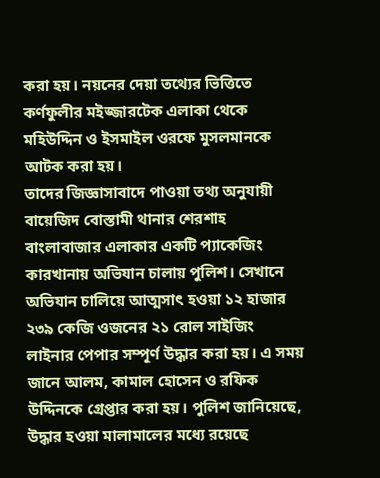করা হয়। নয়নের দেয়া তথ্যের ভিত্তিতে কর্ণফুলীর মইজ্জারটেক এলাকা থেকে মহিউদ্দিন ও ইসমাইল ওরফে মুসলমানকে আটক করা হয়।
তাদের জিজ্ঞাসাবাদে পাওয়া তথ্য অনুযায়ী বায়েজিদ বোস্তামী থানার শেরশাহ বাংলাবাজার এলাকার একটি প্যাকেজিং কারখানায় অভিযান চালায় পুলিশ। সেখানে অভিযান চালিয়ে আত্মসাৎ হওয়া ১২ হাজার ২৩৯ কেজি ওজনের ২১ রোল সাইজিং লাইনার পেপার সম্পূর্ণ উদ্ধার করা হয়। এ সময় জানে আলম, কামাল হোসেন ও রফিক উদ্দিনকে গ্রেপ্তার করা হয়। পুলিশ জানিয়েছে, উদ্ধার হওয়া মালামালের মধ্যে রয়েছে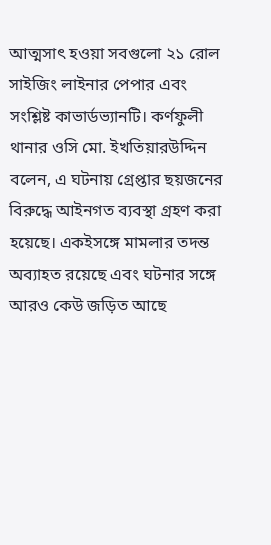আত্মসাৎ হওয়া সবগুলো ২১ রোল সাইজিং লাইনার পেপার এবং সংশ্লিষ্ট কাভার্ডভ্যানটি। কর্ণফুলী থানার ওসি মো. ইখতিয়ারউদ্দিন বলেন, এ ঘটনায় গ্রেপ্তার ছয়জনের বিরুদ্ধে আইনগত ব্যবস্থা গ্রহণ করা হয়েছে। একইসঙ্গে মামলার তদন্ত অব্যাহত রয়েছে এবং ঘটনার সঙ্গে আরও কেউ জড়িত আছে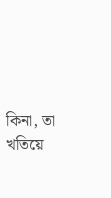কিনা, তা খতিয়ে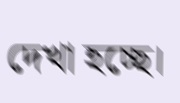দেখা হচ্ছে।